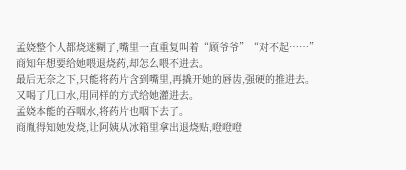孟娆整个人都烧迷糊了,嘴里一直重复叫着“顾爷爷”“对不起……”
商知年想要给她喂退烧药,却怎么喂不进去。
最后无奈之下,只能将药片含到嘴里,再撬开她的唇齿,强硬的推进去。
又喝了几口水,用同样的方式给她灌进去。
孟娆本能的吞咽水,将药片也咽下去了。
商胤得知她发烧,让阿姨从冰箱里拿出退烧贴,噔噔噔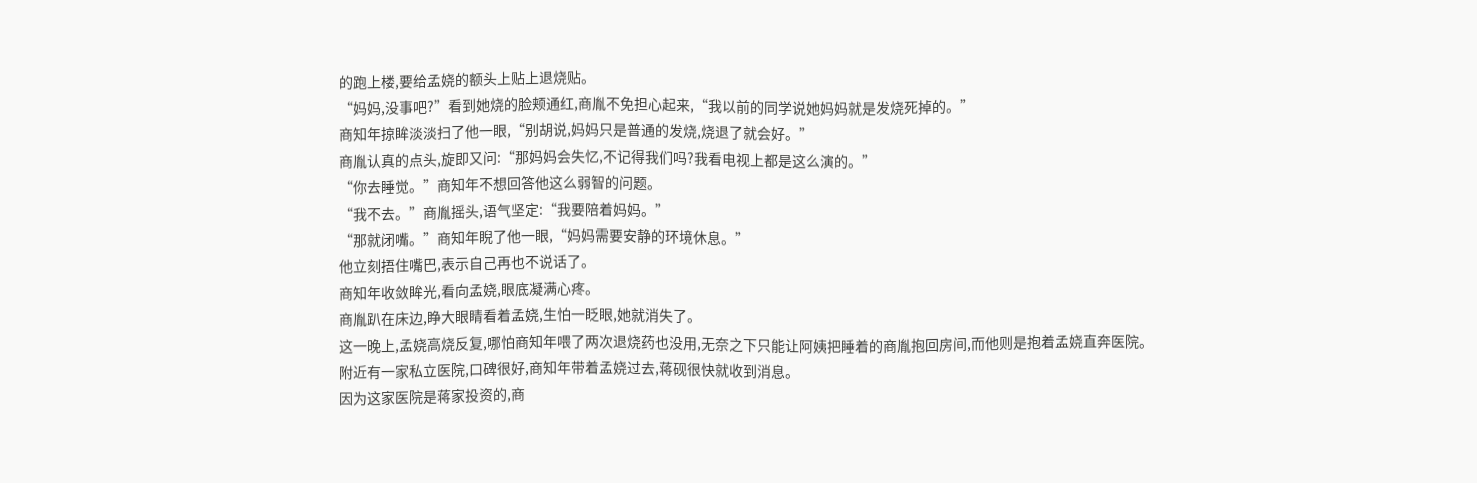的跑上楼,要给孟娆的额头上贴上退烧贴。
“妈妈,没事吧?”看到她烧的脸颊通红,商胤不免担心起来,“我以前的同学说她妈妈就是发烧死掉的。”
商知年掠眸淡淡扫了他一眼,“别胡说,妈妈只是普通的发烧,烧退了就会好。”
商胤认真的点头,旋即又问:“那妈妈会失忆,不记得我们吗?我看电视上都是这么演的。”
“你去睡觉。”商知年不想回答他这么弱智的问题。
“我不去。”商胤摇头,语气坚定:“我要陪着妈妈。”
“那就闭嘴。”商知年睨了他一眼,“妈妈需要安静的环境休息。”
他立刻捂住嘴巴,表示自己再也不说话了。
商知年收敛眸光,看向孟娆,眼底凝满心疼。
商胤趴在床边,睁大眼睛看着孟娆,生怕一眨眼,她就消失了。
这一晚上,孟娆高烧反复,哪怕商知年喂了两次退烧药也没用,无奈之下只能让阿姨把睡着的商胤抱回房间,而他则是抱着孟娆直奔医院。
附近有一家私立医院,口碑很好,商知年带着孟娆过去,蒋砚很快就收到消息。
因为这家医院是蒋家投资的,商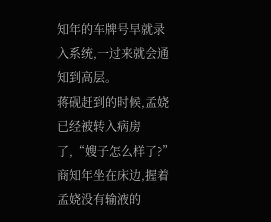知年的车牌号早就录入系统,一过来就会通知到高层。
蒋砚赶到的时候,孟娆已经被转入病房了,“嫂子怎么样了?”
商知年坐在床边,握着孟娆没有输液的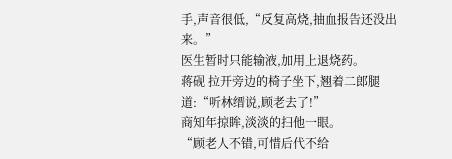手,声音很低,“反复高烧,抽血报告还没出来。”
医生暂时只能输液,加用上退烧药。
蒋砚 拉开旁边的椅子坐下,翘着二郎腿道:“听林缙说,顾老去了!”
商知年掠眸,淡淡的扫他一眼。
“顾老人不错,可惜后代不给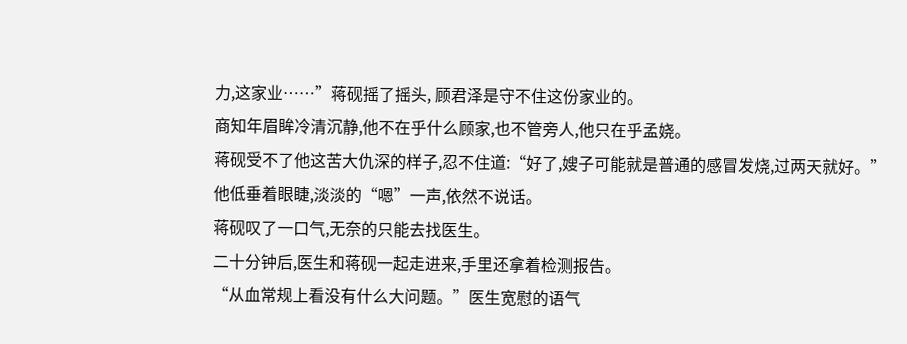力,这家业……”蒋砚摇了摇头, 顾君泽是守不住这份家业的。
商知年眉眸冷清沉静,他不在乎什么顾家,也不管旁人,他只在乎孟娆。
蒋砚受不了他这苦大仇深的样子,忍不住道:“好了,嫂子可能就是普通的感冒发烧,过两天就好。”
他低垂着眼睫,淡淡的“嗯”一声,依然不说话。
蒋砚叹了一口气,无奈的只能去找医生。
二十分钟后,医生和蒋砚一起走进来,手里还拿着检测报告。
“从血常规上看没有什么大问题。”医生宽慰的语气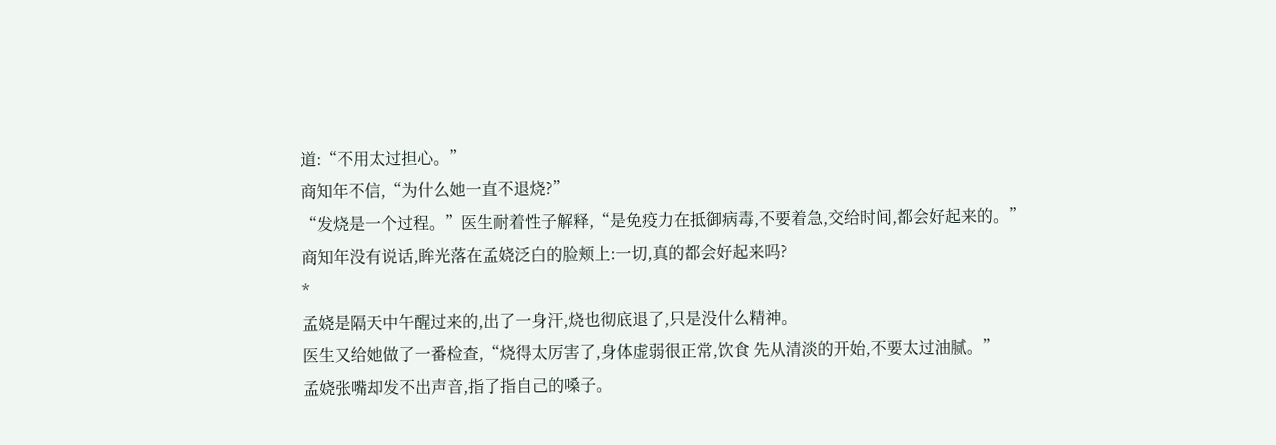道:“不用太过担心。”
商知年不信,“为什么她一直不退烧?”
“发烧是一个过程。”医生耐着性子解释,“是免疫力在抵御病毒,不要着急,交给时间,都会好起来的。”
商知年没有说话,眸光落在孟娆泛白的脸颊上:一切,真的都会好起来吗?
*
孟娆是隔天中午醒过来的,出了一身汗,烧也彻底退了,只是没什么精神。
医生又给她做了一番检查,“烧得太厉害了,身体虚弱很正常,饮食 先从清淡的开始,不要太过油腻。”
孟娆张嘴却发不出声音,指了指自己的嗓子。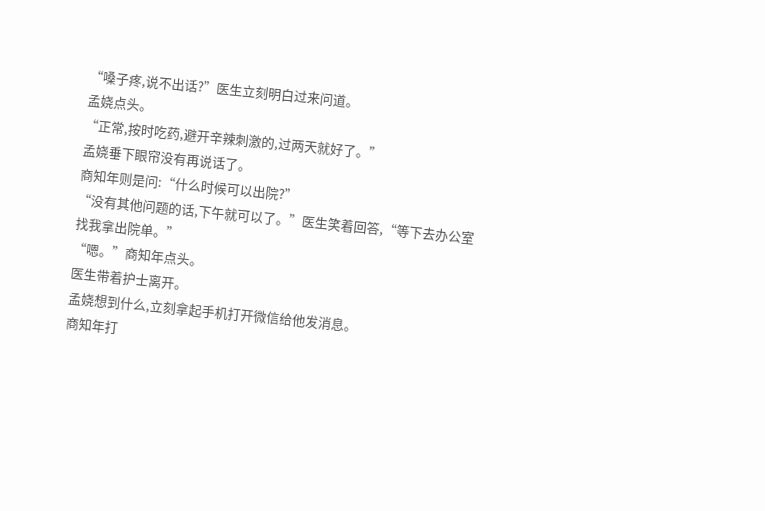“嗓子疼,说不出话?”医生立刻明白过来问道。
孟娆点头。
“正常,按时吃药,避开辛辣刺激的,过两天就好了。”
孟娆垂下眼帘没有再说话了。
商知年则是问:“什么时候可以出院?”
“没有其他问题的话,下午就可以了。”医生笑着回答,“等下去办公室找我拿出院单。”
“嗯。”商知年点头。
医生带着护士离开。
孟娆想到什么,立刻拿起手机打开微信给他发消息。
商知年打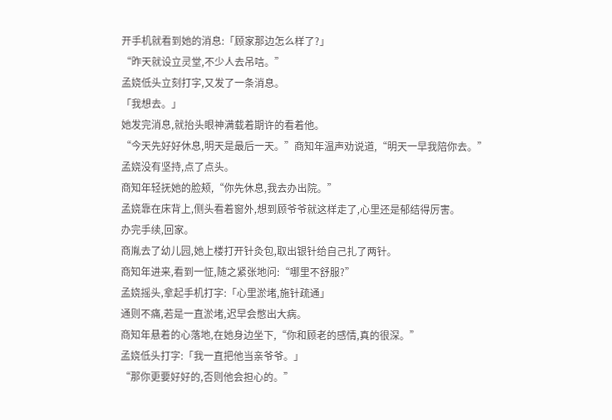开手机就看到她的消息:「顾家那边怎么样了?」
“昨天就设立灵堂,不少人去吊唁。”
孟娆低头立刻打字,又发了一条消息。
「我想去。」
她发完消息,就抬头眼神满载着期许的看着他。
“今天先好好休息,明天是最后一天。”商知年温声劝说道,“明天一早我陪你去。”
孟娆没有坚持,点了点头。
商知年轻抚她的脸颊,“你先休息,我去办出院。”
孟娆靠在床背上,侧头看着窗外,想到顾爷爷就这样走了,心里还是郁结得厉害。
办完手续,回家。
商胤去了幼儿园,她上楼打开针灸包,取出银针给自己扎了两针。
商知年进来,看到一怔,随之紧张地问:“哪里不舒服?”
孟娆摇头,拿起手机打字:「心里淤堵,施针疏通」
通则不痛,若是一直淤堵,迟早会憋出大病。
商知年悬着的心落地,在她身边坐下,“你和顾老的感情,真的很深。”
孟娆低头打字:「我一直把他当亲爷爷。」
“那你更要好好的,否则他会担心的。”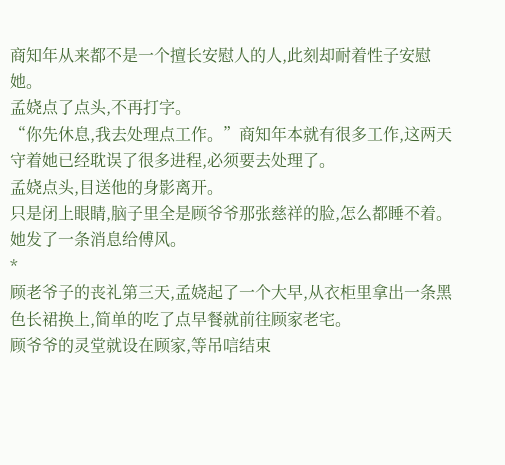商知年从来都不是一个擅长安慰人的人,此刻却耐着性子安慰她。
孟娆点了点头,不再打字。
“你先休息,我去处理点工作。”商知年本就有很多工作,这两天守着她已经耽误了很多进程,必须要去处理了。
孟娆点头,目送他的身影离开。
只是闭上眼睛,脑子里全是顾爷爷那张慈祥的脸,怎么都睡不着。
她发了一条消息给傅风。
*
顾老爷子的丧礼第三天,孟娆起了一个大早,从衣柜里拿出一条黑色长裙换上,简单的吃了点早餐就前往顾家老宅。
顾爷爷的灵堂就设在顾家,等吊唁结束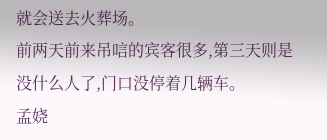就会送去火葬场。
前两天前来吊唁的宾客很多,第三天则是没什么人了,门口没停着几辆车。
孟娆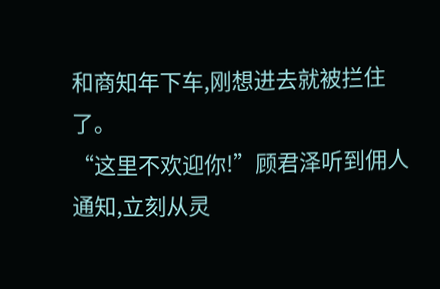和商知年下车,刚想进去就被拦住了。
“这里不欢迎你!”顾君泽听到佣人通知,立刻从灵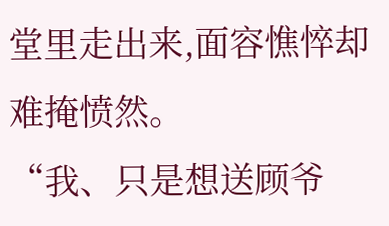堂里走出来,面容憔悴却难掩愤然。
“我、只是想送顾爷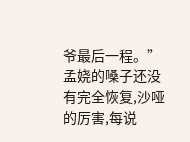爷最后一程。”孟娆的嗓子还没有完全恢复,沙哑的厉害,每说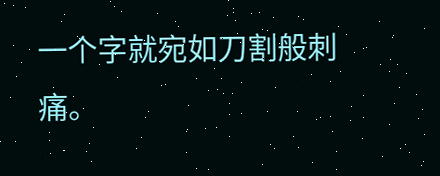一个字就宛如刀割般刺痛。